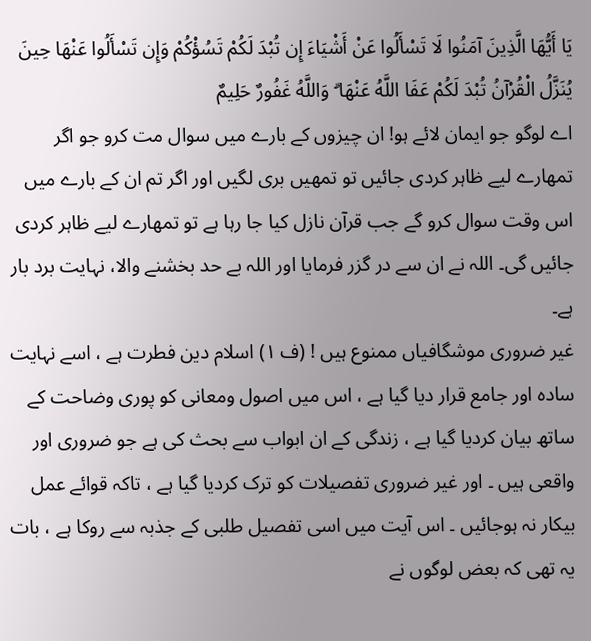يَا أَيُّهَا الَّذِينَ آمَنُوا لَا تَسْأَلُوا عَنْ أَشْيَاءَ إِن تُبْدَ لَكُمْ تَسُؤْكُمْ وَإِن تَسْأَلُوا عَنْهَا حِينَ يُنَزَّلُ الْقُرْآنُ تُبْدَ لَكُمْ عَفَا اللَّهُ عَنْهَا ۗ وَاللَّهُ غَفُورٌ حَلِيمٌ
اے لوگو جو ایمان لائے ہو! ان چیزوں کے بارے میں سوال مت کرو جو اگر تمھارے لیے ظاہر کردی جائیں تو تمھیں بری لگیں اور اگر تم ان کے بارے میں اس وقت سوال کرو گے جب قرآن نازل کیا جا رہا ہے تو تمھارے لیے ظاہر کردی جائیں گی۔ اللہ نے ان سے در گزر فرمایا اور اللہ بے حد بخشنے والا، نہایت برد بار ہے۔
غیر ضروری موشگافیاں ممنوع ہیں ! (ف ١) اسلام دین فطرت ہے ، اسے نہایت سادہ اور جامع قرار دیا گیا ہے ، اس میں اصول ومعانی کو پوری وضاحت کے ساتھ بیان کردیا گیا ہے ، زندگی کے ان ابواب سے بحث کی ہے جو ضروری اور واقعی ہیں ۔ اور غیر ضروری تفصیلات کو ترک کردیا گیا ہے ، تاکہ قوائے عمل بیکار نہ ہوجائیں ۔ اس آیت میں اسی تفصیل طلبی کے جذبہ سے روکا ہے ، بات یہ تھی کہ بعض لوگوں نے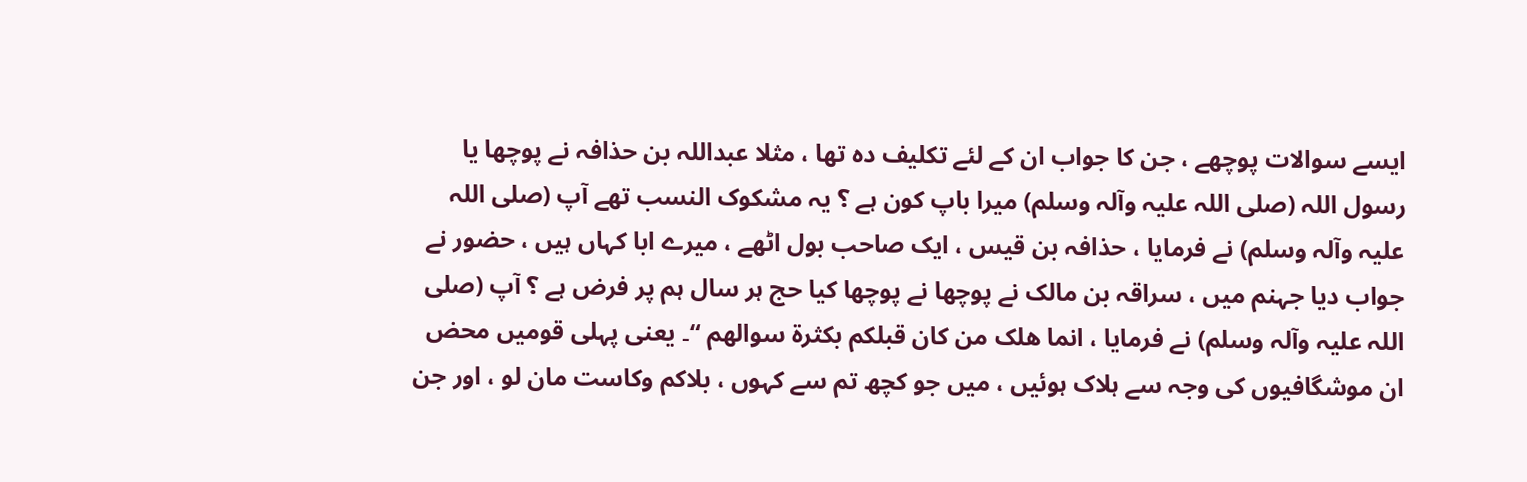ایسے سوالات پوچھے ، جن کا جواب ان کے لئے تکلیف دہ تھا ، مثلا عبداللہ بن حذافہ نے پوچھا یا رسول اللہ (صلی اللہ علیہ وآلہ وسلم) میرا باپ کون ہے ؟ یہ مشکوک النسب تھے آپ (صلی اللہ علیہ وآلہ وسلم) نے فرمایا ، حذافہ بن قیس ، ایک صاحب بول اٹھے ، میرے ابا کہاں ہیں ، حضور نے جواب دیا جہنم میں ، سراقہ بن مالک نے پوچھا نے پوچھا کیا حج ہر سال ہم پر فرض ہے ؟ آپ (صلی اللہ علیہ وآلہ وسلم) نے فرمایا ، انما ھلک من کان قبلکم بکثرۃ سوالھم “۔ یعنی پہلی قومیں محض ان موشگافیوں کی وجہ سے ہلاک ہوئیں ، میں جو کچھ تم سے کہوں ، بلاکم وکاست مان لو ، اور جن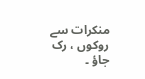منکرات سے روکوں ، رک جاؤ ۔